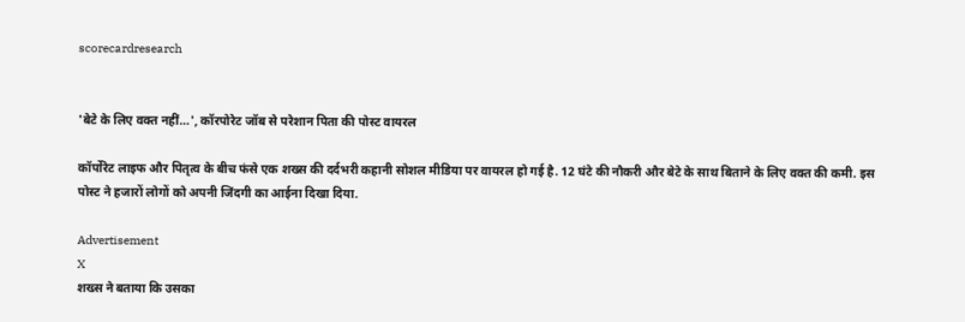scorecardresearch


'बेटे के लिए वक्त नहीं…', कॉरपोरेट जॉब से परेशान पिता की पोस्ट वायरल

कॉर्पोरेट लाइफ और पितृत्व के बीच फंसे एक शख्स की दर्दभरी कहानी सोशल मीडिया पर वायरल हो गई है. 12 घंटे की नौकरी और बेटे के साथ बिताने के लिए वक्त की कमी. इस पोस्ट ने हजारों लोगों को अपनी जिंदगी का आईना दिखा दिया.

Advertisement
X
शख्स ने बताया कि उसका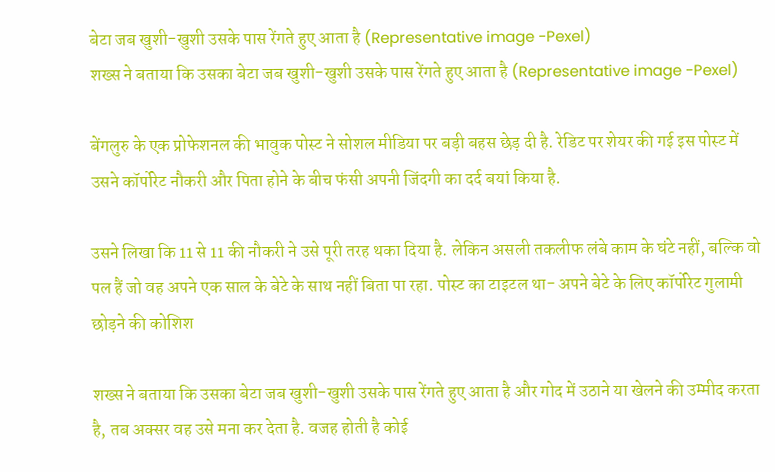बेटा जब खुशी-खुशी उसके पास रेंगते हुए आता है (Representative image -Pexel)
शख्स ने बताया कि उसका बेटा जब खुशी-खुशी उसके पास रेंगते हुए आता है (Representative image -Pexel)

बेंगलुरु के एक प्रोफेशनल की भावुक पोस्ट ने सोशल मीडिया पर बड़ी बहस छेड़ दी है. रेडिट पर शेयर की गई इस पोस्ट में उसने कॉर्पोरेट नौकरी और पिता होने के बीच फंसी अपनी जिंदगी का दर्द बयां किया है.

उसने लिखा कि 11 से 11 की नौकरी ने उसे पूरी तरह थका दिया है. लेकिन असली तकलीफ लंबे काम के घंटे नहीं, बल्कि वो पल हैं जो वह अपने एक साल के बेटे के साथ नहीं बिता पा रहा. पोस्ट का टाइटल था- अपने बेटे के लिए कॉर्पोरेट गुलामी छोड़ने की कोशिश

शख्स ने बताया कि उसका बेटा जब खुशी-खुशी उसके पास रेंगते हुए आता है और गोद में उठाने या खेलने की उम्मीद करता है, तब अक्सर वह उसे मना कर देता है. वजह होती है कोई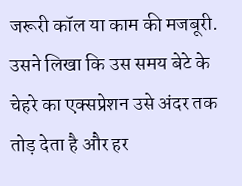जरूरी कॉल या काम की मजबूरी. उसने लिखा कि उस समय बेटे के चेहरे का एक्सप्रेशन उसे अंदर तक तोड़ देता है और हर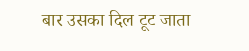बार उसका दिल टूट जाता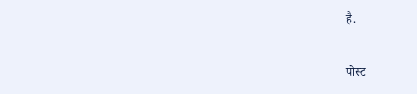है.

पोस्ट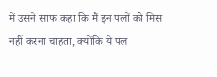में उसने साफ कहा कि मैं इन पलों को मिस नहीं करना चाहता, क्योंकि ये पल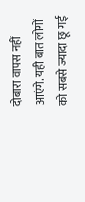दोबारा वापस नहीं आएंगे. यही बात लोगों को सबसे ज्यादा छू गई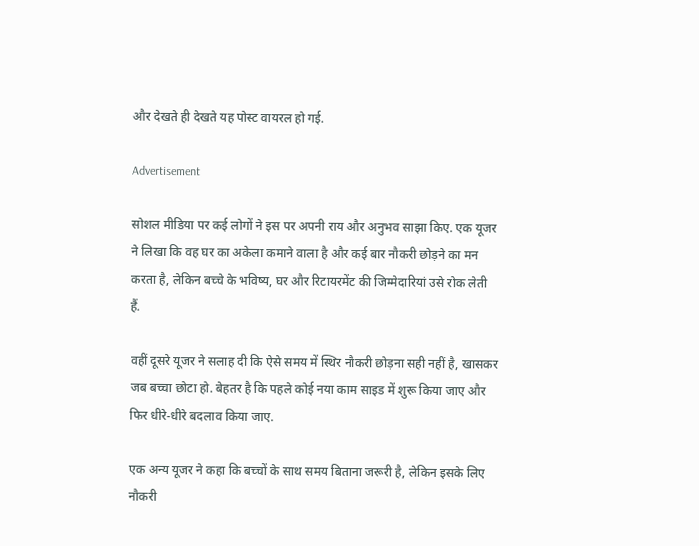और देखते ही देखते यह पोस्ट वायरल हो गई.

Advertisement

सोशल मीडिया पर कई लोगों ने इस पर अपनी राय और अनुभव साझा किए. एक यूजर ने लिखा कि वह घर का अकेला कमाने वाला है और कई बार नौकरी छोड़ने का मन करता है, लेकिन बच्चे के भविष्य, घर और रिटायरमेंट की जिम्मेदारियां उसे रोक लेती हैं.

वहीं दूसरे यूजर ने सलाह दी कि ऐसे समय में स्थिर नौकरी छोड़ना सही नहीं है, खासकर जब बच्चा छोटा हो. बेहतर है कि पहले कोई नया काम साइड में शुरू किया जाए और फिर धीरे-धीरे बदलाव किया जाए.

एक अन्य यूजर ने कहा कि बच्चों के साथ समय बिताना जरूरी है, लेकिन इसके लिए नौकरी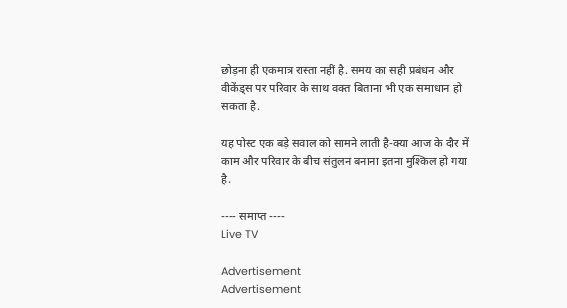छोड़ना ही एकमात्र रास्ता नहीं है. समय का सही प्रबंधन और वीकेंड्स पर परिवार के साथ वक्त बिताना भी एक समाधान हो सकता है.

यह पोस्ट एक बड़े सवाल को सामने लाती है-क्या आज के दौर में काम और परिवार के बीच संतुलन बनाना इतना मुश्किल हो गया है.

---- समाप्त ----
Live TV

Advertisement
Advertisement